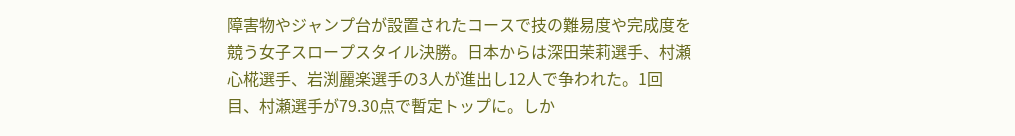障害物やジャンプ台が設置されたコースで技の難易度や完成度を競う女子スロープスタイル決勝。日本からは深田茉莉選手、村瀬心椛選手、岩渕麗楽選手の3人が進出し12人で争われた。1回目、村瀬選手が79.30点で暫定トップに。しか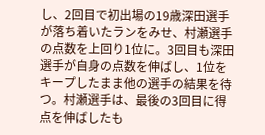し、2回目で初出場の19歳深田選手が落ち着いたランをみせ、村瀬選手の点数を上回り1位に。3回目も深田選手が自身の点数を伸ばし、1位をキープしたまま他の選手の結果を待つ。村瀬選手は、最後の3回目に得点を伸ばしたも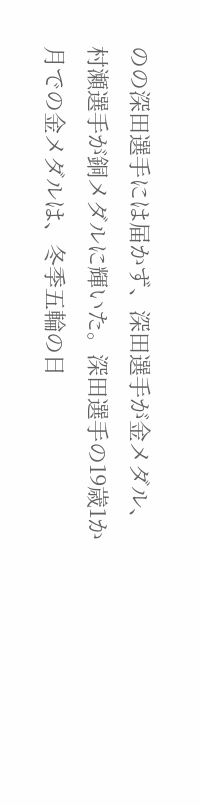のの深田選手には届かず、深田選手が金メダル、村瀬選手が銅メダルに輝いた。深田選手の19歳1か月での金メダルは、冬季五輪の日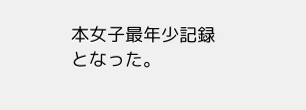本女子最年少記録となった。